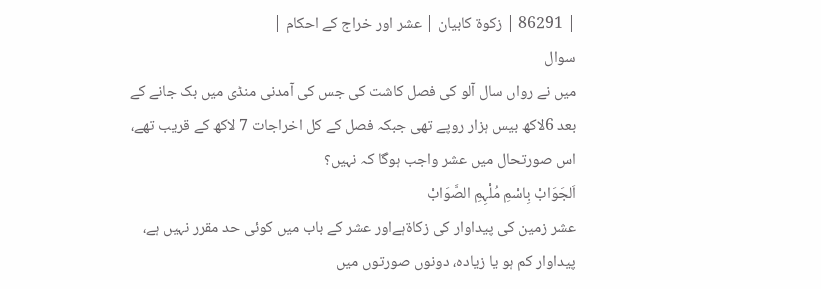| 86291 | زکوة کابیان | عشر اور خراج کے احکام |
سوال
میں نے رواں سال آلو کی فصل کاشت کی جس کی آمدنی منڈی میں بک جانے کے بعد 6لاکھ بیس ہزار روپے تھی جبکہ فصل کے کل اخراجات 7 لاکھ کے قریب تھے، اس صورتحال میں عشر واجب ہوگا کہ نہیں؟
اَلجَوَابْ بِاسْمِ مُلْہِمِ الصَّوَابْ
عشر زمین کی پیداوار کی زکاۃہےاور عشر کے باب میں کوئی حد مقرر نہیں ہے، پیداوار کم ہو یا زیادہ، دونوں صورتوں میں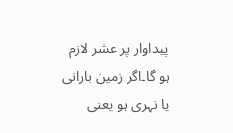پیداوار پر عشر لازم ہو گا۔اگر زمین بارانی یا نہری ہو یعنی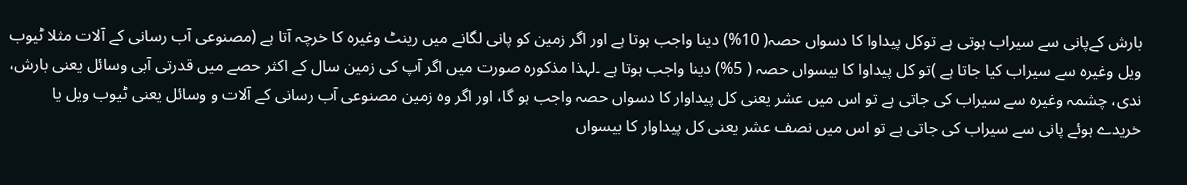بارش کےپانی سے سیراب ہوتی ہے توکل پیداوا کا دسواں حصہ( 10%) دینا واجب ہوتا ہے اور اگر زمین کو پانی لگانے میں رینٹ وغیرہ کا خرچہ آتا ہے (مصنوعی آب رسانی کے آلات مثلا ٹیوب ویل وغیرہ سے سیراب کیا جاتا ہے )تو کل پیداوا کا بیسواں حصہ ( 5%) دینا واجب ہوتا ہے ۔لہذا مذکورہ صورت میں اگر آپ کی زمین سال کے اکثر حصے میں قدرتی آبی وسائل یعنی بارش، ندی، چشمہ وغیرہ سے سیراب کی جاتی ہے تو اس میں عشر یعنی کل پیداوار کا دسواں حصہ واجب ہو گا، اور اگر وہ زمین مصنوعی آب رسانی کے آلات و وسائل یعنی ٹیوب ویل یا خریدے ہوئے پانی سے سیراب کی جاتی ہے تو اس میں نصف عشر یعنی کل پیداوار کا بیسواں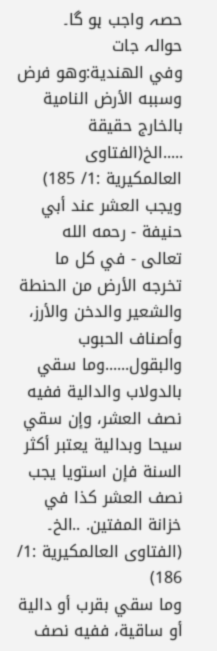حصہ واجب ہو گا۔
حوالہ جات
وفي الهندية:وهو فرض وسببه الأرض النامية بالخارج حقيقة .....الخ(الفتاوى العالمكيرية :1/ 185)
ويجب العشر عند أبي حنيفة - رحمه الله تعالى - في كل ما تخرجه الأرض من الحنطة والشعير والدخن والأرز، وأصناف الحبوب والبقول......وما سقي بالدولاب والدالية ففيه نصف العشر، وإن سقي سيحا وبدالية يعتبر أكثر السنة فإن استويا يجب نصف العشر كذا في خزانة المفتين. ..الخ۔
(الفتاوى العالمكيرية :1/ 186)
وما سقي بقرب أو دالية أو ساقية، ففيه نصف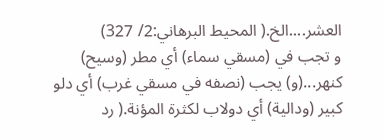العشر....الخ.( المحيط البرهاني:2/ 327)
و تجب في (مسقي سماء) أي مطر (وسيح) كنهر...(و) يجب (نصفه في مسقي غرب) أي دلو كبير (ودالية) أي دولاب لكثرة المؤنة.( رد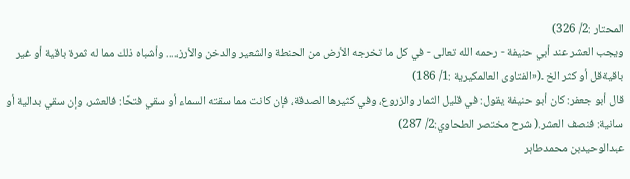المحتار :2/ 326)
ويجب العشر عند أبي حنيفة - رحمه الله تعالى - في كل ما تخرجه الأرض من الحنطة والشعير والدخن والأرز،.... وأشباه ذلك مما له ثمرة باقية أو غير باقيةقل أو كثر الخ ۔(«الفتاوى العالمكيرية :1/ 186)
قال أبو جعفر: كان أبو حنيفة يقول: في قليل الثمار والزروع، وفي كثيرها الصدقة، فإن كانت مما سقته السماء أو سقي فتحًا: فالعشر، وإن سقي بدالية أو سانية: فنصف العشر.( شرح مختصر الطحاوي:2/ 287)
عبدالوحیدبن محمدطاہر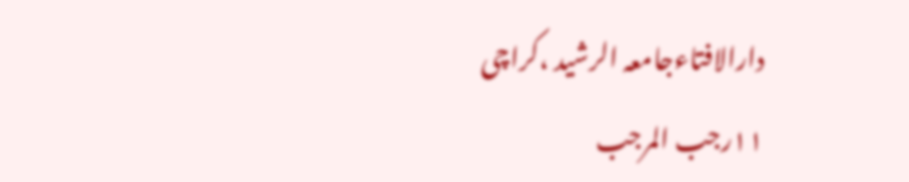دارالافتاءجامعہ الرشید ،کراچی
١١رجب المرجب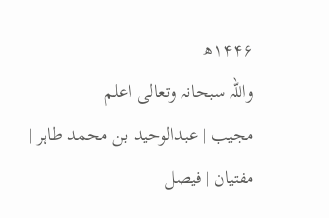۱۴۴۶ھ
واللہ سبحانہ وتعالی اعلم
مجیب | عبدالوحید بن محمد طاہر | مفتیان | فیصل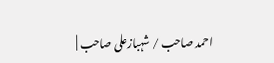احمد صاحب / شہبازعلی صاحب |